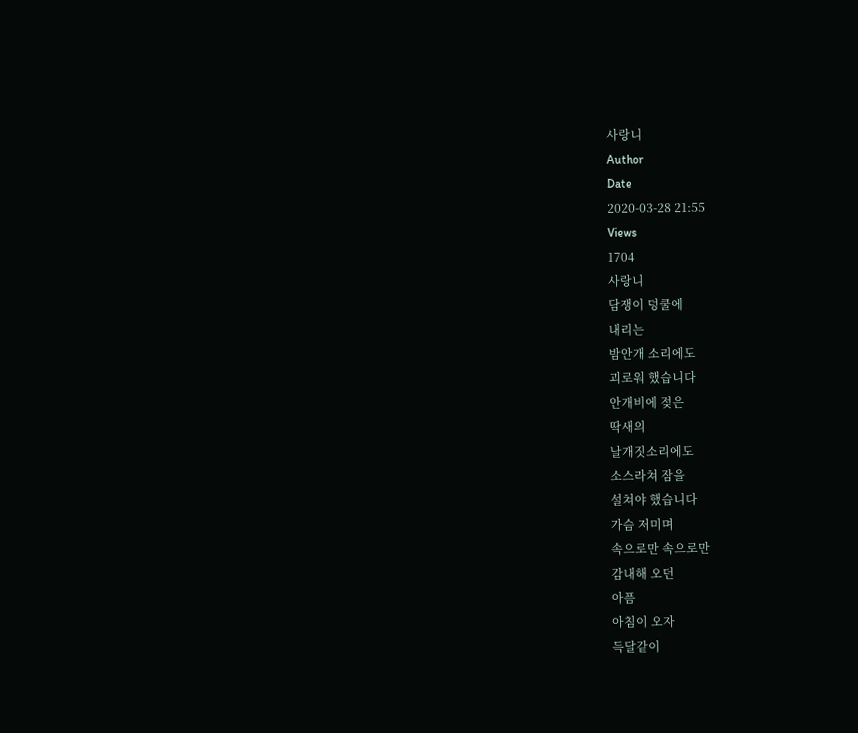사랑니
Author
Date
2020-03-28 21:55
Views
1704
사랑니
담쟁이 덩쿨에
내리는
밤안개 소리에도
괴로워 했습니다
안개비에 젖은
딱새의
날개짓소리에도
소스라쳐 잠을
설쳐야 했습니다
가슴 저미며
속으로만 속으로만
감내해 오던
아픔
아침이 오자
득달같이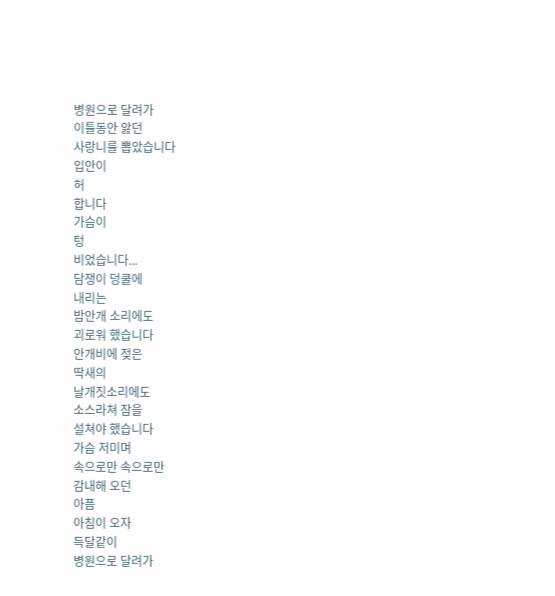병원으로 달려가
이틀동안 앓던
사랑니를 뽑았습니다
입안이
허
합니다
가슴이
텅
비었습니다...
담쟁이 덩쿨에
내리는
밤안개 소리에도
괴로워 했습니다
안개비에 젖은
딱새의
날개짓소리에도
소스라쳐 잠을
설쳐야 했습니다
가슴 저미며
속으로만 속으로만
감내해 오던
아픔
아침이 오자
득달같이
병원으로 달려가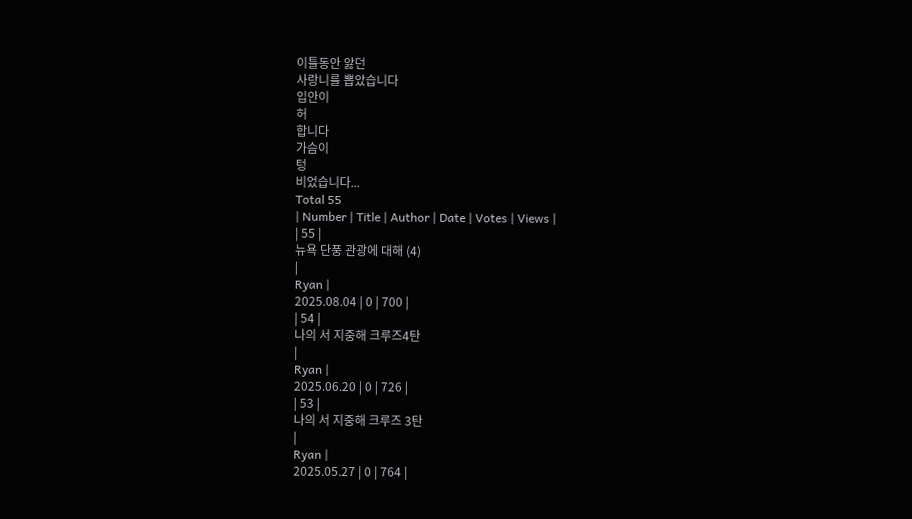이틀동안 앓던
사랑니를 뽑았습니다
입안이
허
합니다
가슴이
텅
비었습니다...
Total 55
| Number | Title | Author | Date | Votes | Views |
| 55 |
뉴욕 단풍 관광에 대해 (4)
|
Ryan |
2025.08.04 | 0 | 700 |
| 54 |
나의 서 지중해 크루즈4탄
|
Ryan |
2025.06.20 | 0 | 726 |
| 53 |
나의 서 지중해 크루즈 3탄
|
Ryan |
2025.05.27 | 0 | 764 |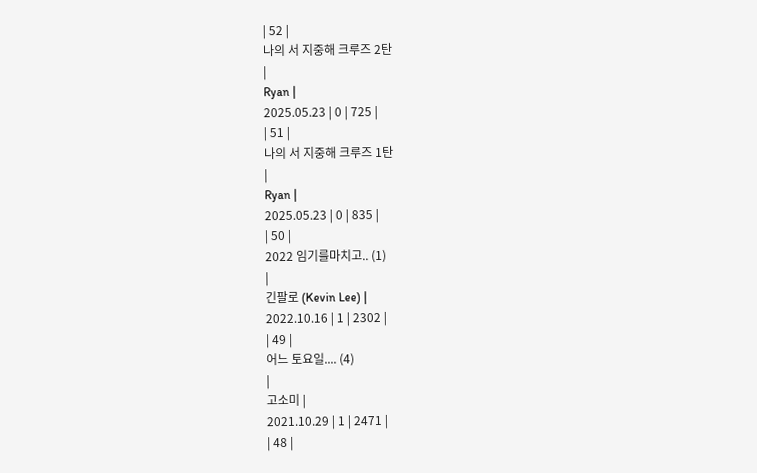| 52 |
나의 서 지중해 크루즈 2탄
|
Ryan |
2025.05.23 | 0 | 725 |
| 51 |
나의 서 지중해 크루즈 1탄
|
Ryan |
2025.05.23 | 0 | 835 |
| 50 |
2022 임기를마치고.. (1)
|
긴팔로 (Kevin Lee) |
2022.10.16 | 1 | 2302 |
| 49 |
어느 토요일.... (4)
|
고소미 |
2021.10.29 | 1 | 2471 |
| 48 |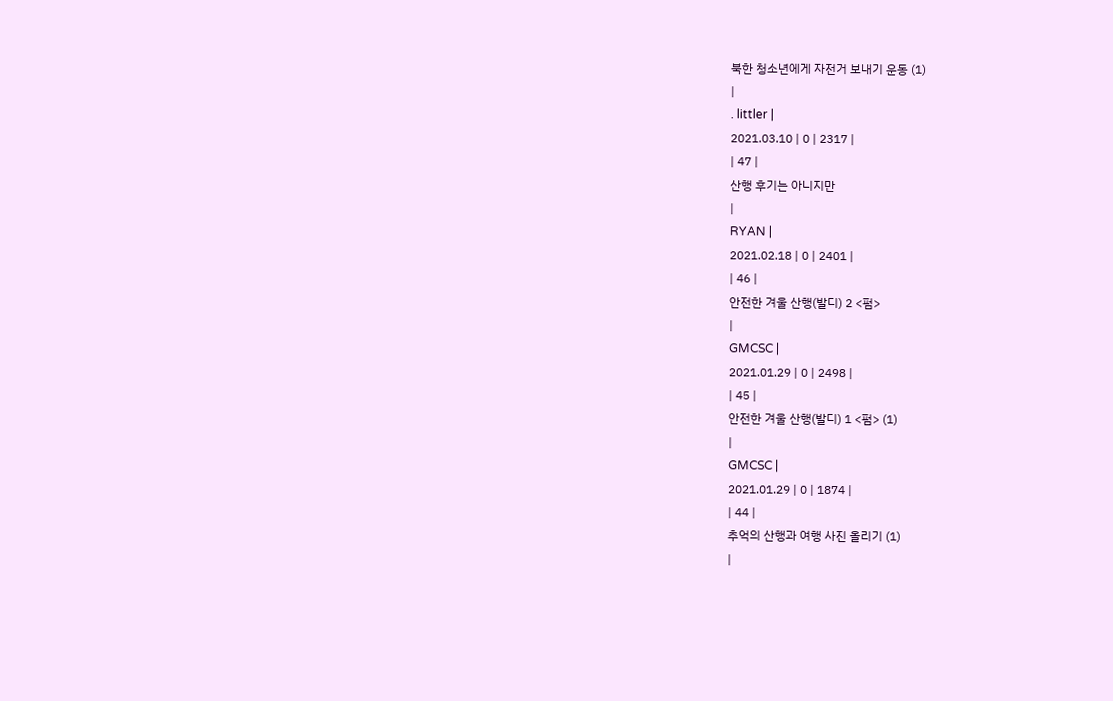북한 청소년에게 자전거 보내기 운동 (1)
|
. littler |
2021.03.10 | 0 | 2317 |
| 47 |
산행 후기는 아니지만
|
RYAN |
2021.02.18 | 0 | 2401 |
| 46 |
안전한 겨울 산행(발디) 2 <펌>
|
GMCSC |
2021.01.29 | 0 | 2498 |
| 45 |
안전한 겨울 산행(발디) 1 <펌> (1)
|
GMCSC |
2021.01.29 | 0 | 1874 |
| 44 |
추억의 산행과 여행 사진 올리기 (1)
|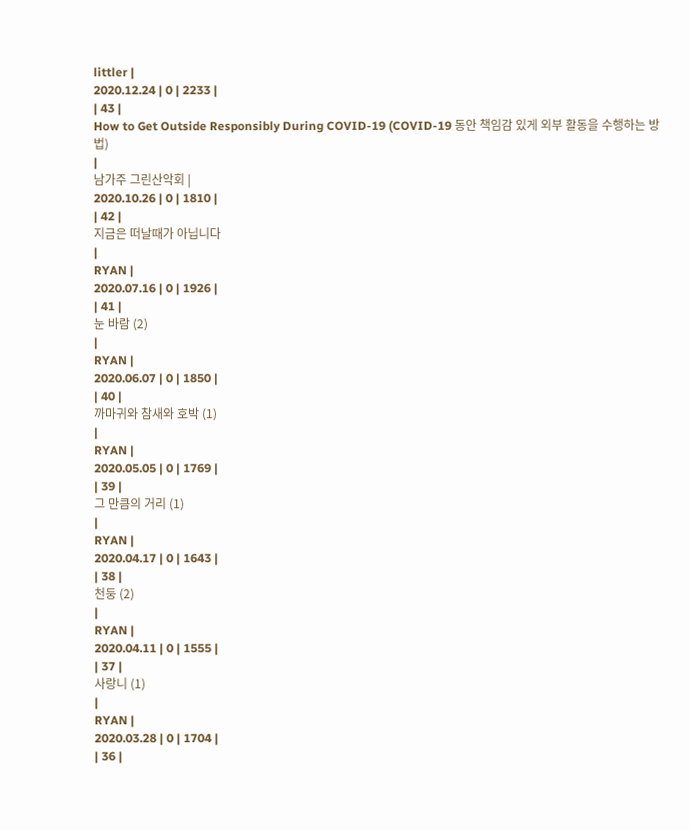littler |
2020.12.24 | 0 | 2233 |
| 43 |
How to Get Outside Responsibly During COVID-19 (COVID-19 동안 책임감 있게 외부 활동을 수행하는 방법)
|
남가주 그린산악회 |
2020.10.26 | 0 | 1810 |
| 42 |
지금은 떠날때가 아닙니다
|
RYAN |
2020.07.16 | 0 | 1926 |
| 41 |
눈 바람 (2)
|
RYAN |
2020.06.07 | 0 | 1850 |
| 40 |
까마귀와 참새와 호박 (1)
|
RYAN |
2020.05.05 | 0 | 1769 |
| 39 |
그 만큼의 거리 (1)
|
RYAN |
2020.04.17 | 0 | 1643 |
| 38 |
천둥 (2)
|
RYAN |
2020.04.11 | 0 | 1555 |
| 37 |
사랑니 (1)
|
RYAN |
2020.03.28 | 0 | 1704 |
| 36 |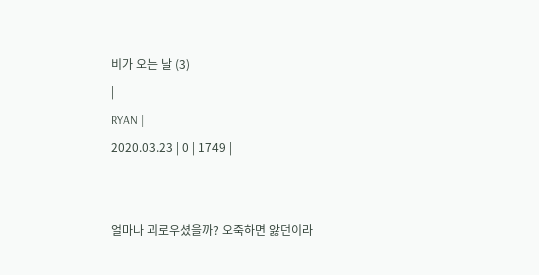비가 오는 날 (3)
|
RYAN |
2020.03.23 | 0 | 1749 |


얼마나 괴로우셨을까? 오죽하면 앓던이라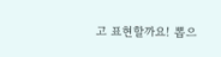고 표현할까요! 뽑으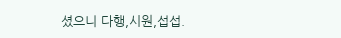셨으니 다행,시원,섭섭.